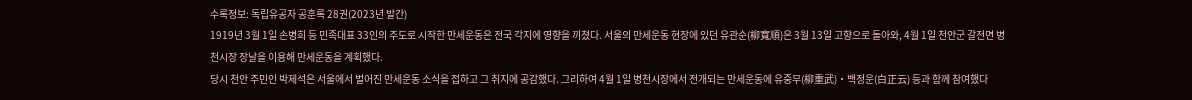수록정보: 독립유공자 공훈록 28권(2023년 발간)
1919년 3월 1일 손병희 등 민족대표 33인의 주도로 시작한 만세운동은 전국 각지에 영향을 끼쳤다. 서울의 만세운동 현장에 있던 유관순(柳寬順)은 3월 13일 고향으로 돌아와, 4월 1일 천안군 갈전면 병천시장 장날을 이용해 만세운동을 계획했다.
당시 천안 주민인 박제석은 서울에서 벌어진 만세운동 소식을 접하고 그 취지에 공감했다. 그리하여 4월 1일 병천시장에서 전개되는 만세운동에 유중무(柳重武)‧백정운(白正云) 등과 함께 참여했다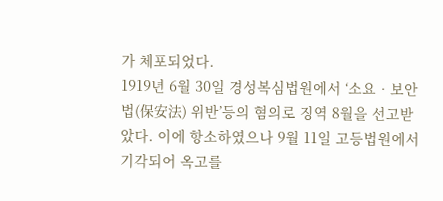가 체포되었다.
1919년 6월 30일 경성복심법원에서 ‘소요‧보안법(保安法) 위반’등의 혐의로 징역 8월을 선고받았다. 이에 항소하였으나 9월 11일 고등법원에서 기각되어 옥고를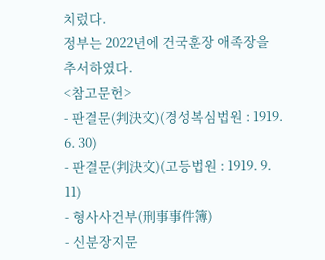치렀다.
정부는 2022년에 건국훈장 애족장을 추서하였다.
<참고문헌>
- 판결문(判決文)(경성복심법원 : 1919. 6. 30)
- 판결문(判決文)(고등법원 : 1919. 9. 11)
- 형사사건부(刑事事件簿)
- 신분장지문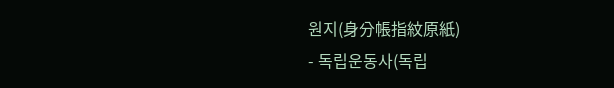원지(身分帳指紋原紙)
- 독립운동사(독립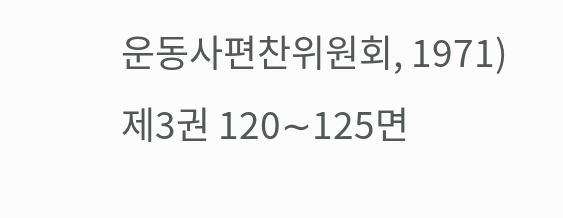운동사편찬위원회, 1971) 제3권 120∼125면